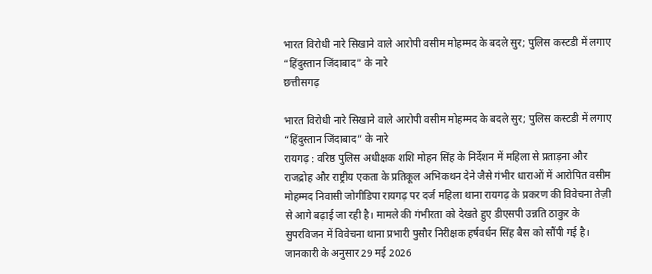भारत विरोधी नारे सिखाने वाले आरोपी वसीम मोहम्मद के बदले सुर; पुलिस कस्टडी में लगाए “हिंदुस्तान जिंदाबाद” के नारे
छत्तीसगढ़

भारत विरोधी नारे सिखाने वाले आरोपी वसीम मोहम्मद के बदले सुर; पुलिस कस्टडी में लगाए “हिंदुस्तान जिंदाबाद” के नारे
रायगढ़ : वरिष्ठ पुलिस अधीक्षक शशि मोहन सिंह के निर्देशन में महिला से प्रताड़ना और राजद्रोह और राष्ट्रीय एकता के प्रतिकूल अभिकथन देने जैसे गंभीर धाराओं में आरोपित वसीम मोहम्मद निवासी जोगीडिपा रायगढ़ पर दर्ज महिला थाना रायगढ़ के प्रकरण की विवेचना तेज़ी से आगे बढ़ाई जा रही है। मामले की गंभीरता को देखते हुए डीएसपी उन्नति ठाकुर के सुपरविजन में विवेचना थाना प्रभारी पुसौर निरीक्षक हर्षवर्धन सिंह बैस को सौंपी गई है।
जानकारी के अनुसार 29 मई 2026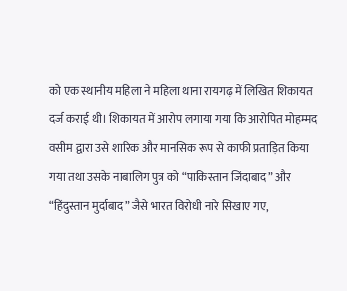को एक स्थानीय महिला ने महिला थाना रायगढ़ में लिखित शिकायत दर्ज कराई थी। शिकायत में आरोप लगाया गया कि आरोपित मोहम्मद वसीम द्वारा उसे शारिक और मानसिक रूप से काफी प्रताड़ित किया गया तथा उसके नाबालिग पुत्र को “पाकिस्तान जिंदाबाद” और “हिंदुस्तान मुर्दाबाद” जैसे भारत विरोधी नारे सिखाए गए,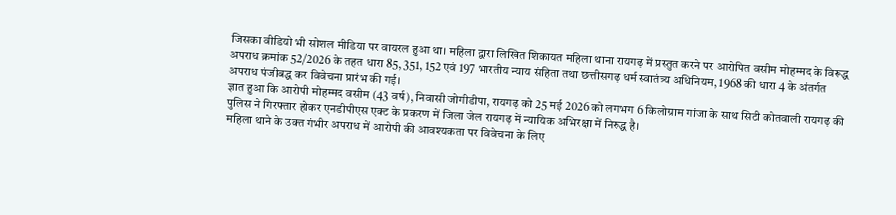जिसका वीडियो भी सोशल मीडिया पर वायरल हुआ था। महिला द्वारा लिखित शिकायत महिला थाना रायगढ़ में प्रस्तुत करने पर आरोपित वसीम मोहम्मद के विरूद्ध अपराध क्रमांक 52/2026 के तहत धारा 85, 351, 152 एवं 197 भारतीय न्याय संहिता तथा छत्तीसगढ़ धर्म स्वातंत्र्य अधिनियम, 1968 की धारा 4 के अंतर्गत अपराध पंजीबद्ध कर विवेचना प्रारंभ की गई।
ज्ञात हुआ कि आरोपी मोहम्मद वसीम (43 वर्ष), निवासी जोगीडीपा, रायगढ़ को 25 मई 2026 को लगभग 6 किलोग्राम गांजा के साथ सिटी कोतवाली रायगढ़ की पुलिस ने गिरफ्तार होकर एनडीपीएस एक्ट के प्रकरण में जिला जेल रायगढ़ में न्यायिक अभिरक्षा में निरुद्ध है।
महिला थाने के उक्त गंभीर अपराध में आरोपी की आवश्यकता पर विवेचना के लिए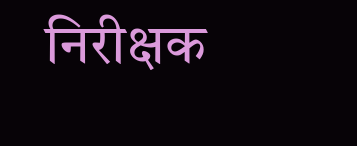निरीक्षक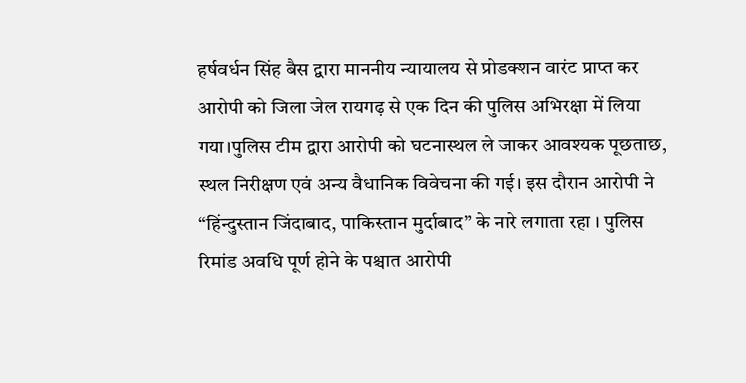हर्षवर्धन सिंह बैस द्वारा माननीय न्यायालय से प्रोडक्शन वारंट प्राप्त कर आरोपी को जिला जेल रायगढ़ से एक दिन की पुलिस अभिरक्षा में लिया गया।पुलिस टीम द्वारा आरोपी को घटनास्थल ले जाकर आवश्यक पूछताछ, स्थल निरीक्षण एवं अन्य वैधानिक विवेचना की गई। इस दौरान आरोपी ने “हिंन्दुस्तान जिंदाबाद, पाकिस्तान मुर्दाबाद” के नारे लगाता रहा । पुलिस रिमांड अवधि पूर्ण होने के पश्चात आरोपी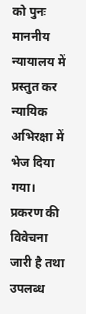को पुनः माननीय न्यायालय में प्रस्तुत कर न्यायिक अभिरक्षा में भेज दिया गया।
प्रकरण की विवेचना जारी है तथा उपलब्ध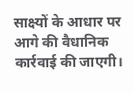साक्ष्यों के आधार पर आगे की वैधानिक कार्रवाई की जाएगी।